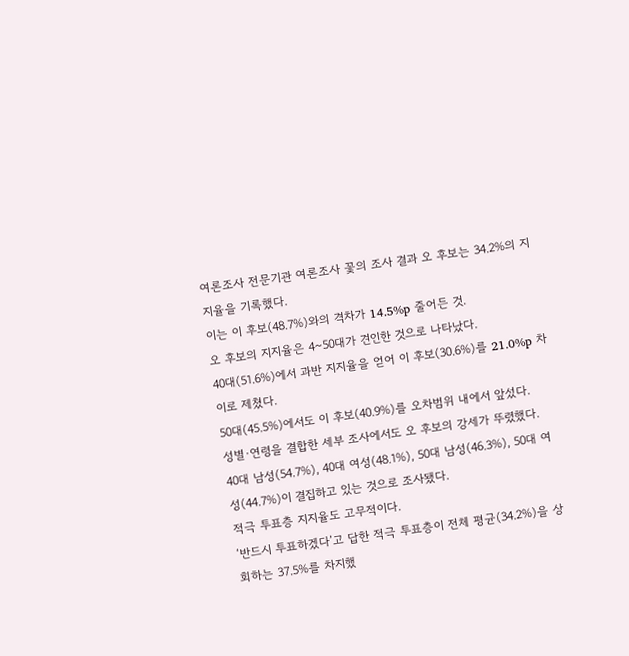여론조사 전문기관 여론조사 꽃의 조사 결과 오 후보는 34.2%의 지지율을 기록했다.
이는 이 후보(48.7%)와의 격차가 14.5%p 줄어든 것.
오 후보의 지지율은 4~50대가 견인한 것으로 나타났다.
40대(51.6%)에서 과반 지지율을 얻어 이 후보(30.6%)를 21.0%p 차이로 제쳤다.
50대(45.5%)에서도 이 후보(40.9%)를 오차범위 내에서 앞섰다.
성별·연령을 결합한 세부 조사에서도 오 후보의 강세가 뚜렸했다.
40대 남성(54.7%), 40대 여성(48.1%), 50대 남성(46.3%), 50대 여성(44.7%)이 결집하고 있는 것으로 조사됐다.
적극 투표층 지지율도 고무적이다.
‘반드시 투표하겠다’고 답한 적극 투표층이 전체 평균(34.2%)을 상회하는 37.5%를 차지했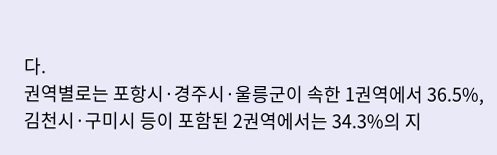다.
권역별로는 포항시·경주시·울릉군이 속한 1권역에서 36.5%, 김천시·구미시 등이 포함된 2권역에서는 34.3%의 지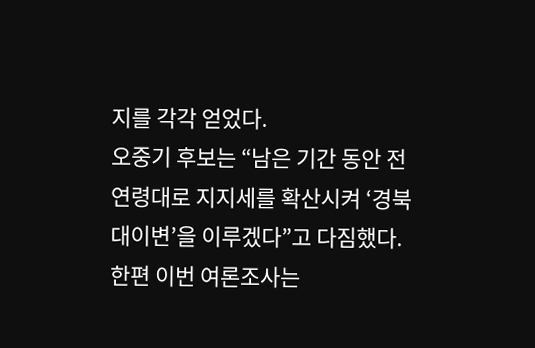지를 각각 얻었다.
오중기 후보는 “남은 기간 동안 전 연령대로 지지세를 확산시켜 ‘경북 대이변’을 이루겠다”고 다짐했다.
한편 이번 여론조사는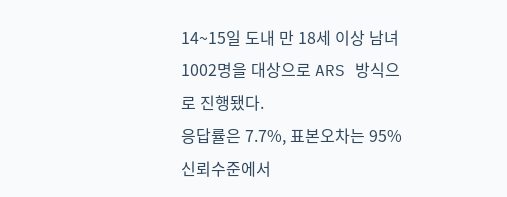14~15일 도내 만 18세 이상 남녀 1002명을 대상으로 ARS 방식으로 진행됐다.
응답률은 7.7%, 표본오차는 95% 신뢰수준에서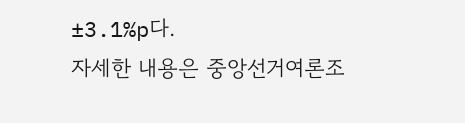±3.1%p다.
자세한 내용은 중앙선거여론조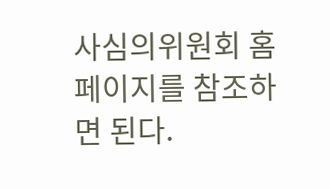사심의위원회 홈페이지를 참조하면 된다.